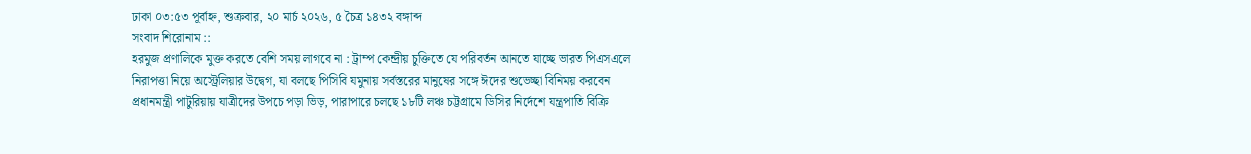ঢাকা ০৩:৫৩ পূর্বাহ্ন, শুক্রবার, ২০ মার্চ ২০২৬, ৫ চৈত্র ১৪৩২ বঙ্গাব্দ
সংবাদ শিরোনাম ::
হরমুজ প্রণালিকে মুক্ত করতে বেশি সময় লাগবে না : ট্রাম্প কেন্দ্রীয় চুক্তিতে যে পরিবর্তন আনতে যাচ্ছে ভারত পিএসএলে নিরাপত্তা নিয়ে অস্ট্রেলিয়ার উদ্বেগ, যা বলছে পিসিবি যমুনায় সর্বস্তরের মানুষের সঙ্গে ঈদের শুভেচ্ছা বিনিময় করবেন প্রধানমন্ত্রী পাটুরিয়ায় যাত্রীদের উপচে পড়া ভিড়, পারাপারে চলছে ১৮টি লঞ্চ চট্টগ্রামে ডিসির নির্দেশে যন্ত্রপাতি বিক্রি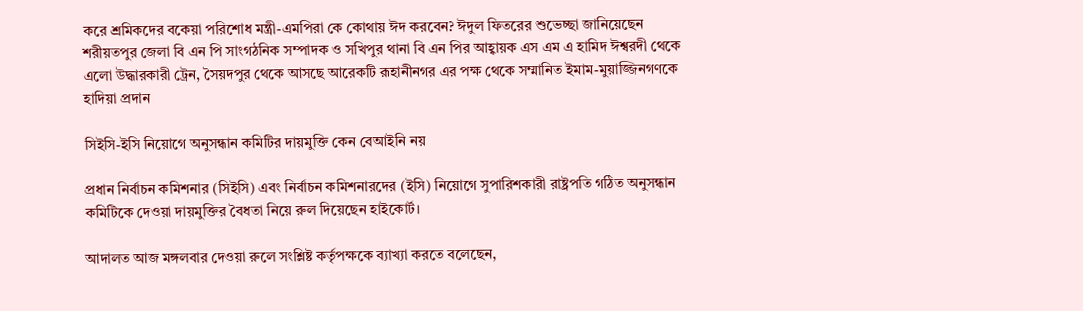করে শ্রমিকদের বকেয়া পরিশোধ মন্ত্রী-এমপিরা কে কোথায় ঈদ করবেন? ঈদুল ফিতরের শুভেচ্ছা জানিয়েছেন শরীয়তপুর জেলা বি এন পি সাংগঠনিক সম্পাদক ও সখিপুর থানা বি এন পির আহ্বায়ক এস এম এ হামিদ ঈশ্বরদী থেকে এলো উদ্ধারকারী ট্রেন, সৈয়দপুর থেকে আসছে আরেকটি রূহানীনগর এর পক্ষ থেকে সম্মানিত ইমাম-মুয়াজ্জিনগণকে  হাদিয়া প্রদান

সিইসি-ইসি নিয়োগে অনুসন্ধান কমিটির দায়মুক্তি কেন বেআইনি নয়

প্রধান নির্বাচন কমিশনার (সিইসি) এবং নির্বাচন কমিশনারদের (ইসি) নিয়োগে সুপারিশকারী রাষ্ট্রপতি গঠিত অনুসন্ধান কমিটিকে দেওয়া দায়মুক্তির বৈধতা নিয়ে রুল দিয়েছেন হাইকোর্ট।

আদালত আজ মঙ্গলবার দেওয়া রুলে সংশ্লিষ্ট কর্তৃপক্ষকে ব্যাখ্যা করতে বলেছেন,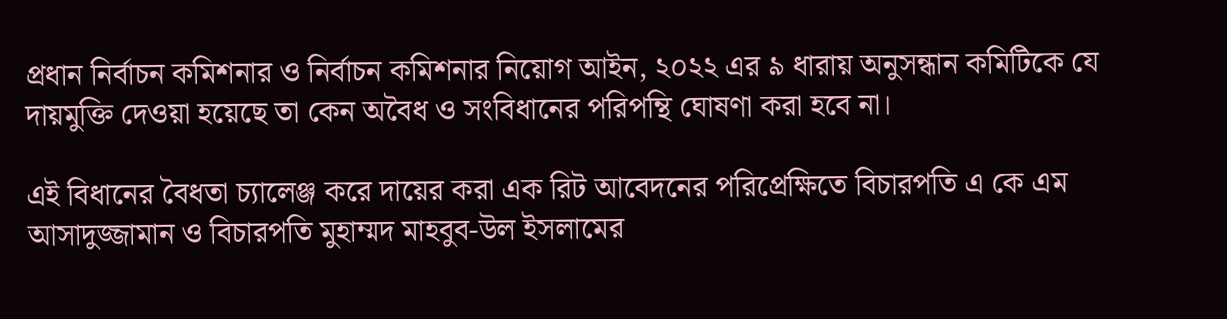প্রধান নির্বাচন কমিশনার ও নির্বাচন কমিশনার নিয়োগ আইন, ২০২২ এর ৯ ধারায় অনুসন্ধান কমিটিকে যে দায়মুক্তি দেওয়া হয়েছে তা কেন অবৈধ ও সংবিধানের পরিপন্থি ঘোষণা করা হবে না।

এই বিধানের বৈধতা চ্যালেঞ্জ করে দায়ের করা এক রিট আবেদনের পরিপ্রেক্ষিতে বিচারপতি এ কে এম আসাদুজ্জামান ও বিচারপতি মুহাম্মদ মাহবুব-উল ইসলামের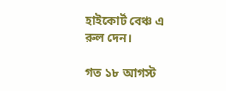হাইকোর্ট বেঞ্চ এ রুল দেন।

গত ১৮ আগস্ট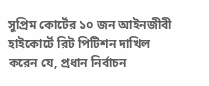সুপ্রিম কোর্টের ১০ জন আইনজীবী হাইকোর্টে রিট পিটিশন দাখিল করেন যে, প্রধান নির্বাচন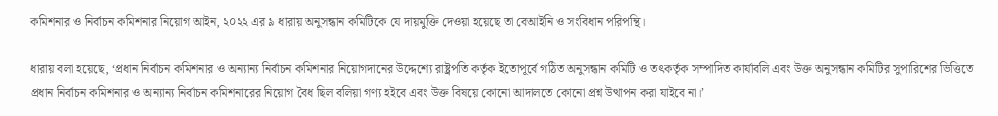কমিশনার ও নির্বাচন কমিশনার নিয়োগ আইন, ২০২২ এর ৯ ধারায় অনুসন্ধান কমিটিকে যে দায়মুক্তি দেওয়া হয়েছে তা বেআইনি ও সংবিধান পরিপন্থি।

ধারায় বলা হয়েছে, ‘প্রধান নির্বাচন কমিশনার ও অন্যান্য নির্বাচন কমিশনার নিয়োগদানের উদ্দেশ্যে রাষ্ট্রপতি কর্তৃক ইতোপূর্বে গঠিত অনুসন্ধান কমিটি ও তৎকর্তৃক সম্পাদিত কার্যাবলি এবং উক্ত অনুসন্ধান কমিটির সুপারিশের ভিত্তিতে প্রধান নির্বাচন কমিশনার ও অন্যান্য নির্বাচন কমিশনারের নিয়োগ বৈধ ছিল বলিয়া গণ্য হইবে এবং উক্ত বিষয়ে কোনো আদালতে কোনো প্রশ্ন উত্থাপন করা যাইবে না।’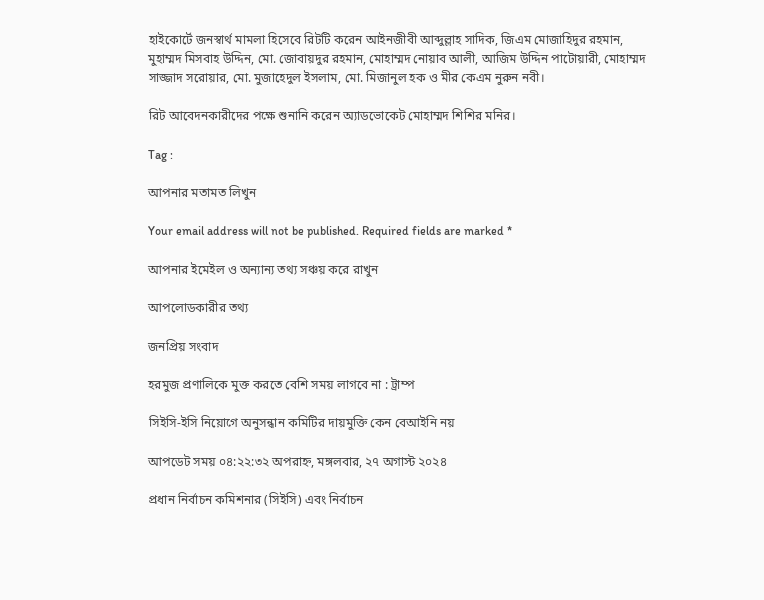হাইকোর্টে জনস্বার্থ মামলা হিসেবে রিটটি করেন আইনজীবী আব্দুল্লাহ সাদিক, জিএম মোজাহিদুর রহমান, মুহাম্মদ মিসবাহ উদ্দিন, মো. জোবায়দুর রহমান, মোহাম্মদ নোয়াব আলী, আজিম উদ্দিন পাটোয়ারী, মোহাম্মদ সাজ্জাদ সরোয়ার, মো. মুজাহেদুল ইসলাম, মো. মিজানুল হক ও মীর কেএম নুরুন নবী।

রিট আবেদনকারীদের পক্ষে শুনানি করেন অ্যাডভোকেট মোহাম্মদ শিশির মনির।

Tag :

আপনার মতামত লিখুন

Your email address will not be published. Required fields are marked *

আপনার ইমেইল ও অন্যান্য তথ্য সঞ্চয় করে রাখুন

আপলোডকারীর তথ্য

জনপ্রিয় সংবাদ

হরমুজ প্রণালিকে মুক্ত করতে বেশি সময় লাগবে না : ট্রাম্প

সিইসি-ইসি নিয়োগে অনুসন্ধান কমিটির দায়মুক্তি কেন বেআইনি নয়

আপডেট সময় ০৪:২২:৩২ অপরাহ্ন, মঙ্গলবার, ২৭ অগাস্ট ২০২৪

প্রধান নির্বাচন কমিশনার (সিইসি) এবং নির্বাচন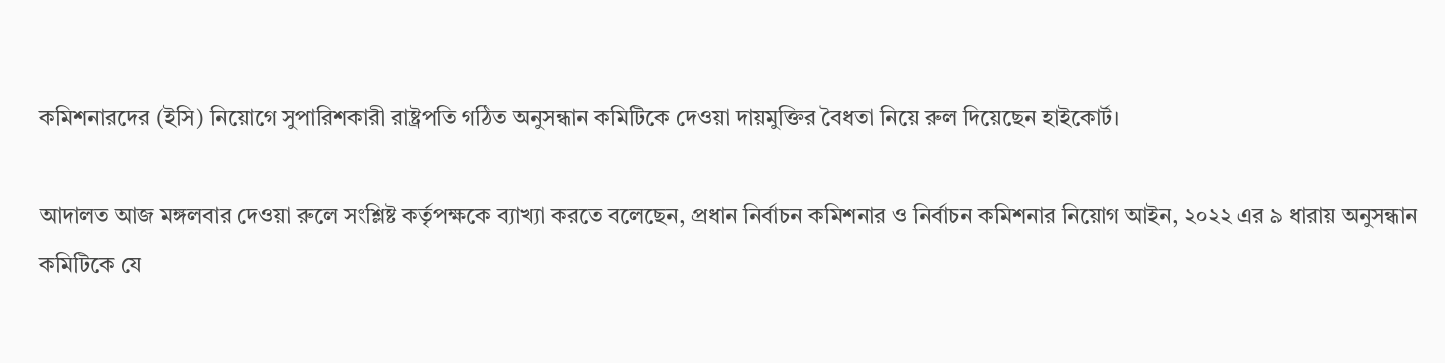কমিশনারদের (ইসি) নিয়োগে সুপারিশকারী রাষ্ট্রপতি গঠিত অনুসন্ধান কমিটিকে দেওয়া দায়মুক্তির বৈধতা নিয়ে রুল দিয়েছেন হাইকোর্ট।

আদালত আজ মঙ্গলবার দেওয়া রুলে সংশ্লিষ্ট কর্তৃপক্ষকে ব্যাখ্যা করতে বলেছেন, প্রধান নির্বাচন কমিশনার ও নির্বাচন কমিশনার নিয়োগ আইন, ২০২২ এর ৯ ধারায় অনুসন্ধান কমিটিকে যে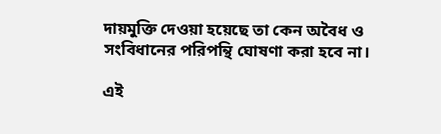দায়মুক্তি দেওয়া হয়েছে তা কেন অবৈধ ও সংবিধানের পরিপন্থি ঘোষণা করা হবে না।

এই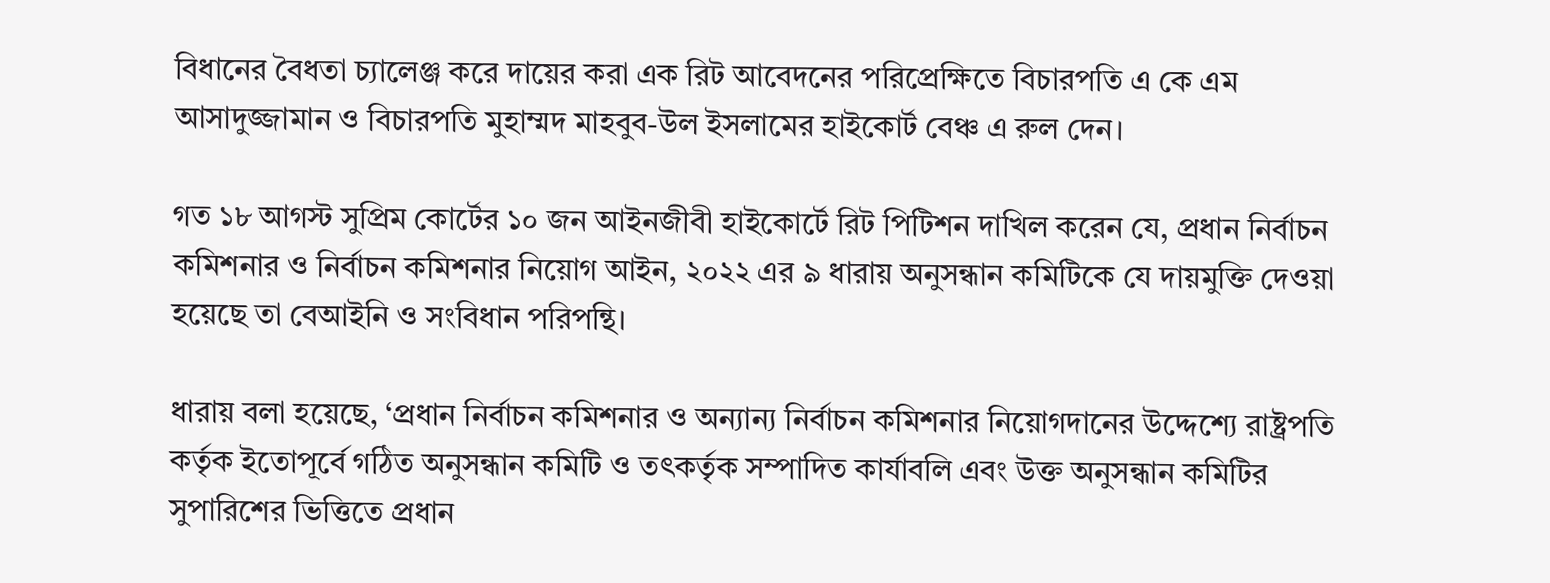বিধানের বৈধতা চ্যালেঞ্জ করে দায়ের করা এক রিট আবেদনের পরিপ্রেক্ষিতে বিচারপতি এ কে এম আসাদুজ্জামান ও বিচারপতি মুহাম্মদ মাহবুব-উল ইসলামের হাইকোর্ট বেঞ্চ এ রুল দেন।

গত ১৮ আগস্ট সুপ্রিম কোর্টের ১০ জন আইনজীবী হাইকোর্টে রিট পিটিশন দাখিল করেন যে, প্রধান নির্বাচন কমিশনার ও নির্বাচন কমিশনার নিয়োগ আইন, ২০২২ এর ৯ ধারায় অনুসন্ধান কমিটিকে যে দায়মুক্তি দেওয়া হয়েছে তা বেআইনি ও সংবিধান পরিপন্থি।

ধারায় বলা হয়েছে, ‘প্রধান নির্বাচন কমিশনার ও অন্যান্য নির্বাচন কমিশনার নিয়োগদানের উদ্দেশ্যে রাষ্ট্রপতি কর্তৃক ইতোপূর্বে গঠিত অনুসন্ধান কমিটি ও তৎকর্তৃক সম্পাদিত কার্যাবলি এবং উক্ত অনুসন্ধান কমিটির সুপারিশের ভিত্তিতে প্রধান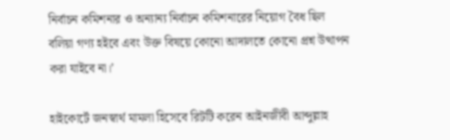নির্বাচন কমিশনার ও অন্যান্য নির্বাচন কমিশনারের নিয়োগ বৈধ ছিল বলিয়া গণ্য হইবে এবং উক্ত বিষয়ে কোনো আদালতে কোনো প্রশ্ন উত্থাপন করা যাইবে না।’

হাইকোর্টে জনস্বার্থ মামলা হিসেবে রিটটি করেন আইনজীবী আব্দুল্লাহ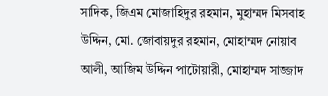সাদিক, জিএম মোজাহিদুর রহমান, মুহাম্মদ মিসবাহ উদ্দিন, মো. জোবায়দুর রহমান, মোহাম্মদ নোয়াব আলী, আজিম উদ্দিন পাটোয়ারী, মোহাম্মদ সাজ্জাদ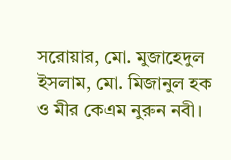সরোয়ার, মো. মুজাহেদুল ইসলাম, মো. মিজানুল হক ও মীর কেএম নুরুন নবী।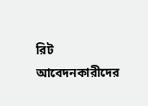রিট আবেদনকারীদের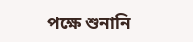পক্ষে শুনানি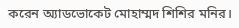করেন অ্যাডভোকেট মোহাম্মদ শিশির মনির।